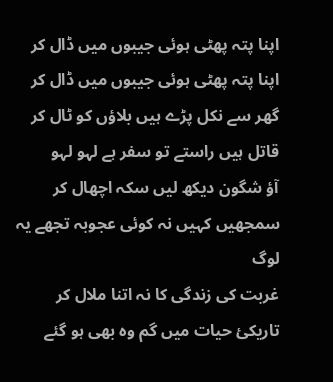اپنا پتہ پھٹی ہوئی جیبوں میں ڈال کر
اپنا پتہ پھٹی ہوئی جیبوں میں ڈال کر
گھر سے نکل پڑے ہیں بلاؤں کو ٹال کر
قاتل ہیں راستے تو سفر ہے لہو لہو
آؤ شگون دیکھ لیں سکہ اچھال کر
سمجھیں کہیں نہ کوئی عجوبہ تجھے یہ لوگ
غربت کی زندگی کا نہ اتنا ملال کر
تاریکیٔ حیات میں گم وہ بھی ہو گئے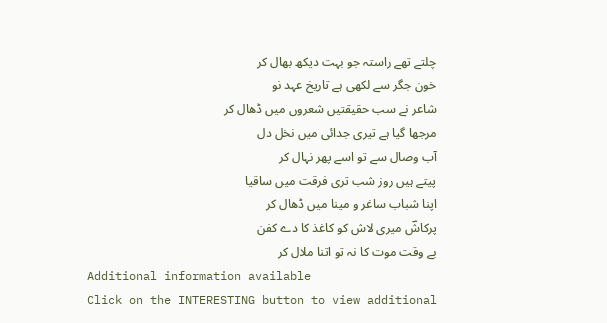چلتے تھے راستہ جو بہت دیکھ بھال کر
خون جگر سے لکھی ہے تاریخ عہد نو
شاعر نے سب حقیقتیں شعروں میں ڈھال کر
مرجھا گیا ہے تیری جدائی میں نخل دل
آب وصال سے تو اسے پھر نہال کر
پیتے ہیں روز شب تری فرقت میں ساقیا
اپنا شباب ساغر و مینا میں ڈھال کر
پرکاشؔ میری لاش کو کاغذ کا دے کفن
بے وقت موت کا نہ تو اتنا ملال کر
Additional information available
Click on the INTERESTING button to view additional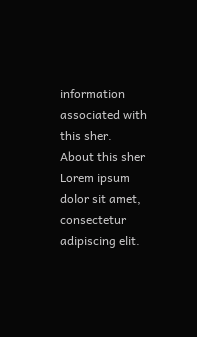information associated with this sher.
About this sher
Lorem ipsum dolor sit amet, consectetur adipiscing elit.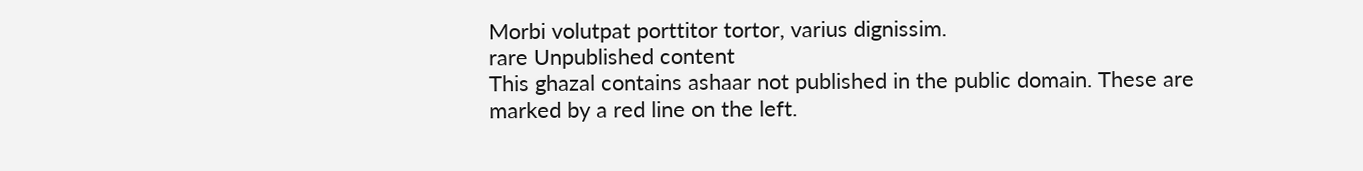Morbi volutpat porttitor tortor, varius dignissim.
rare Unpublished content
This ghazal contains ashaar not published in the public domain. These are marked by a red line on the left.